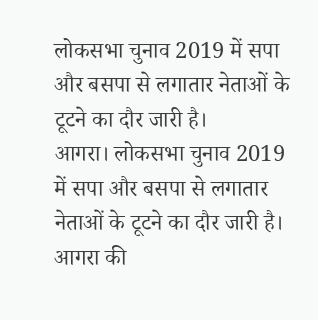लोकसभा चुनाव 2019 में सपा और बसपा से लगातार नेताओं के टूटने का दौर जारी है।
आगरा। लोकसभा चुनाव 2019 में सपा और बसपा से लगातार नेताओं के टूटने का दौर जारी है। आगरा की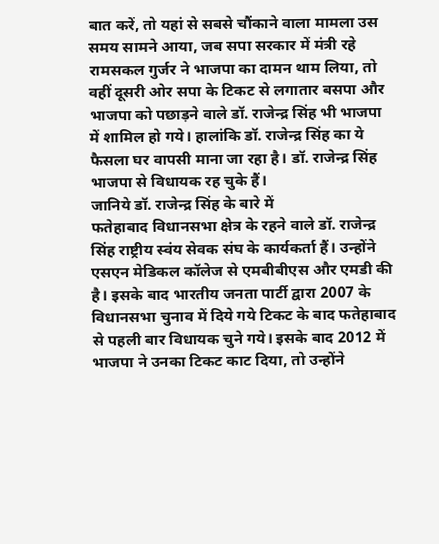बात करें, तो यहां से सबसे चौंकाने वाला मामला उस समय सामने आया, जब सपा सरकार में मंत्री रहे रामसकल गुर्जर ने भाजपा का दामन थाम लिया, तो वहीं दूसरी ओर सपा के टिकट से लगातार बसपा और भाजपा को पछाड़ने वाले डॉ. राजेन्द्र सिंह भी भाजपा में शामिल हो गये। हालांकि डॉ. राजेन्द्र सिंह का ये फैसला घर वापसी माना जा रहा है। डॉ. राजेन्द्र सिंह भाजपा से विधायक रह चुके हैं।
जानिये डॉ. राजेन्द्र सिंह के बारे में
फतेहाबाद विधानसभा क्षेत्र के रहने वाले डॉ. राजेन्द्र सिंह राष्ट्रीय स्वंय सेवक संघ के कार्यकर्ता हैं। उन्होंने एसएन मेडिकल कॉलेज से एमबीबीएस और एमडी की है। इसके बाद भारतीय जनता पार्टी द्वारा 2007 के विधानसभा चुनाव में दिये गये टिकट के बाद फतेहाबाद से पहली बार विधायक चुने गये। इसके बाद 2012 में भाजपा ने उनका टिकट काट दिया, तो उन्होंने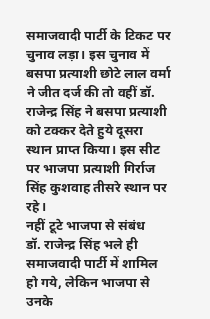समाजवादी पार्टी के टिकट पर चुनाव लड़ा। इस चुनाव में बसपा प्रत्याशी छोटे लाल वर्मा ने जीत दर्ज की तो वहीं डॉ. राजेन्द्र सिंह ने बसपा प्रत्याशी को टक्कर देते हुये दूसरा स्थान प्राप्त किया। इस सीट पर भाजपा प्रत्याशी गिर्राज सिंह कुशवाह तीसरे स्थान पर रहे।
नहीं टूटे भाजपा से संबंध
डॉ. राजेन्द्र सिंह भले ही समाजवादी पार्टी में शामिल हो गये, लेकिन भाजपा से उनके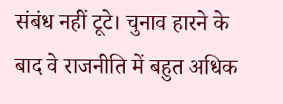संबंध नहीं टूटे। चुनाव हारने के बाद वे राजनीति में बहुत अधिक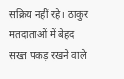सक्रिय नहीं रहे। ठाकुर मतदाताओं में बेहद सख्त पकड़ रखने वाले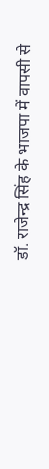डॉ. राजेन्द्र सिंह के भाजपा में वापसी से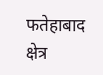फतेहाबाद क्षेत्र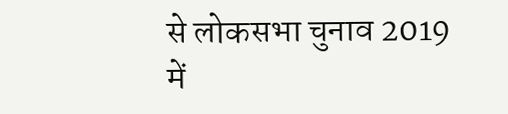से लोकसभा चुनाव 2019 में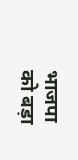भाजपा को बड़ा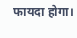फायदा होगा।